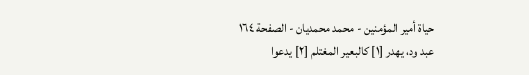حياة أمير المؤمنين - محمد محمديان - الصفحة ١٦٤
عبد ود، يهدر [١] كالبعير المغتلم [٢] يدعوا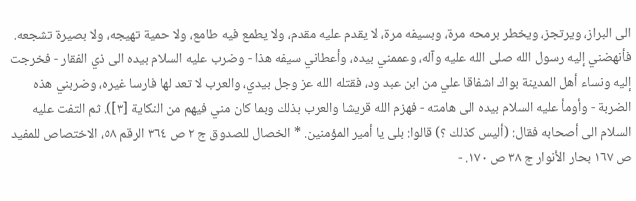الى البراز، ويرتجز، ويخطر برمحه مرة، وبسيفه مرة، لا يقدم عليه مقدم، ولا يطمع فيه طامع، ولا حمية تهيجه، ولا بصيرة تشجعه. فأنهضني إليه رسول الله صلى الله عليه وآله، وعممني بيده، وأعطاني سيفه هذا - وضرب عليه السلام بيده الى ذي الفقار - فخرجت إليه ونساء أهل المدينة بواك اشفاقا علي من ابن عبد ود، فقتله الله عز وجل بيدي، والعرب لا تعد لها فارسا غيره، وضربني هذه الضربة - وأومأ عليه السلام بيده الى هامته - فهزم الله قريشا والعرب بذلك وبما كان مني فيهم من النكاية [٣]). ثم التفت عليه السلام الى أصحابه فقال: (أليس كذلك ؟) قالوا: بلى يا أمير المؤمنين. * الخصال للصدوق ج ٢ ص ٣٦٤ الرقم ٥٨، الاختصاص للمفيد ص ١٦٧ بحار الأنوار ج ٣٨ ص ١٧٠. -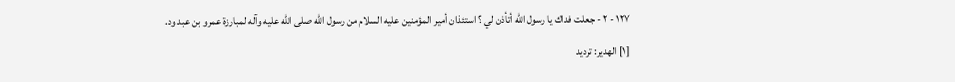١٢٧ - ٢ - جعلت فداك يا رسول الله أتأذن لي ؟ استئذان أمير المؤمنين عليه السلام من رسول الله صلى الله عليه وآله لمبارزة عمرو بن عبد ود.
[١] الهدير: ترديد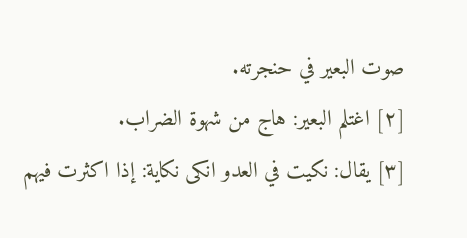صوت البعير في حنجرته.
[٢] اغتلم البعير: هاج من شهوة الضراب.
[٣] يقال: نكيت في العدو انكى نكاية: إذا اكثرت فيهم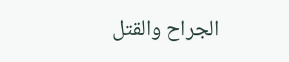الجراح والقتل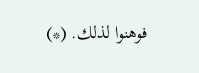فوهنوا لذلك. (*)